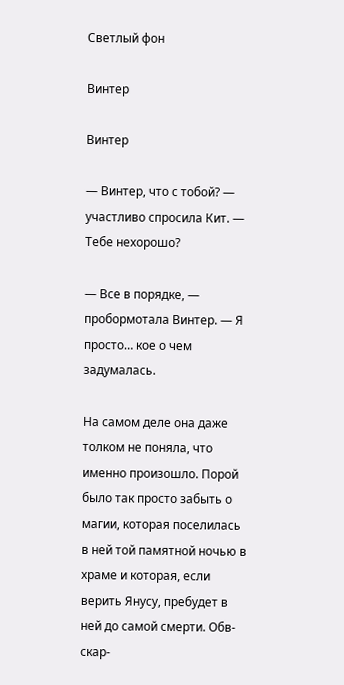Светлый фон

Винтер

Винтер

— Винтер, что с тобой? — участливо спросила Кит. — Тебе нехорошо?

— Все в порядке, — пробормотала Винтер. — Я просто… кое о чем задумалась.

На самом деле она даже толком не поняла, что именно произошло. Порой было так просто забыть о магии, которая поселилась в ней той памятной ночью в храме и которая, если верить Янусу, пребудет в ней до самой смерти. Обв-скар-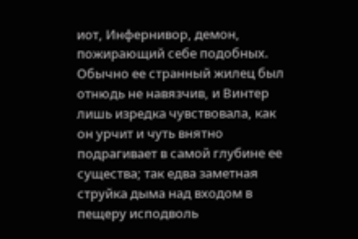иот, Инфернивор, демон, пожирающий себе подобных. Обычно ее странный жилец был отнюдь не навязчив, и Винтер лишь изредка чувствовала, как он урчит и чуть внятно подрагивает в самой глубине ее существа; так едва заметная струйка дыма над входом в пещеру исподволь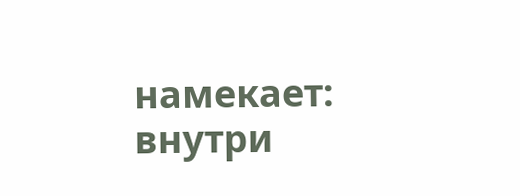намекает: внутри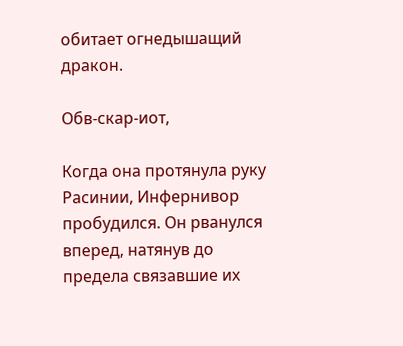обитает огнедышащий дракон.

Обв-скар-иот,

Когда она протянула руку Расинии, Инфернивор пробудился. Он рванулся вперед, натянув до предела связавшие их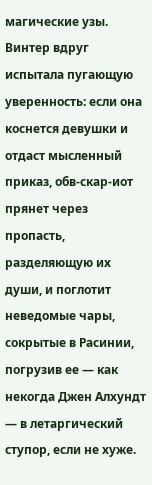магические узы. Винтер вдруг испытала пугающую уверенность: если она коснется девушки и отдаст мысленный приказ, обв-скар-иот прянет через пропасть, разделяющую их души, и поглотит неведомые чары, сокрытые в Расинии, погрузив ее — как некогда Джен Алхундт — в летаргический ступор, если не хуже.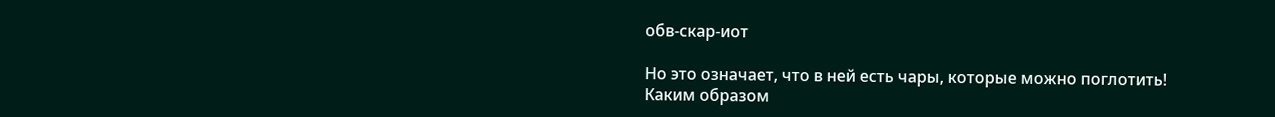обв-скар-иот

Но это означает, что в ней есть чары, которые можно поглотить! Каким образом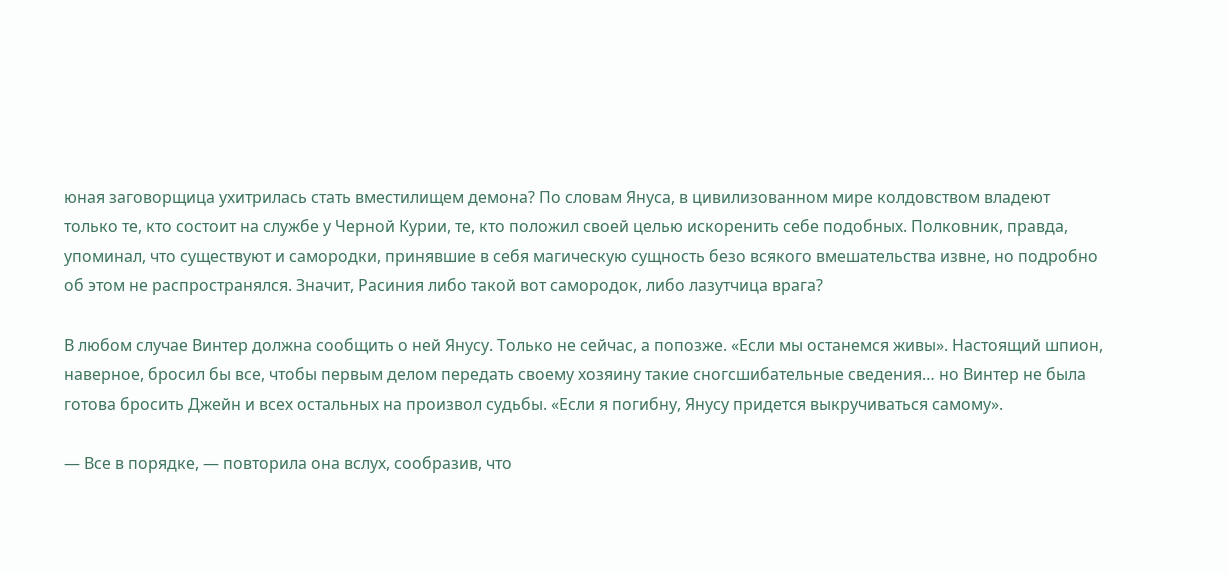юная заговорщица ухитрилась стать вместилищем демона? По словам Януса, в цивилизованном мире колдовством владеют только те, кто состоит на службе у Черной Курии, те, кто положил своей целью искоренить себе подобных. Полковник, правда, упоминал, что существуют и самородки, принявшие в себя магическую сущность безо всякого вмешательства извне, но подробно об этом не распространялся. Значит, Расиния либо такой вот самородок, либо лазутчица врага?

В любом случае Винтер должна сообщить о ней Янусу. Только не сейчас, а попозже. «Если мы останемся живы». Настоящий шпион, наверное, бросил бы все, чтобы первым делом передать своему хозяину такие сногсшибательные сведения… но Винтер не была готова бросить Джейн и всех остальных на произвол судьбы. «Если я погибну, Янусу придется выкручиваться самому».

— Все в порядке, — повторила она вслух, сообразив, что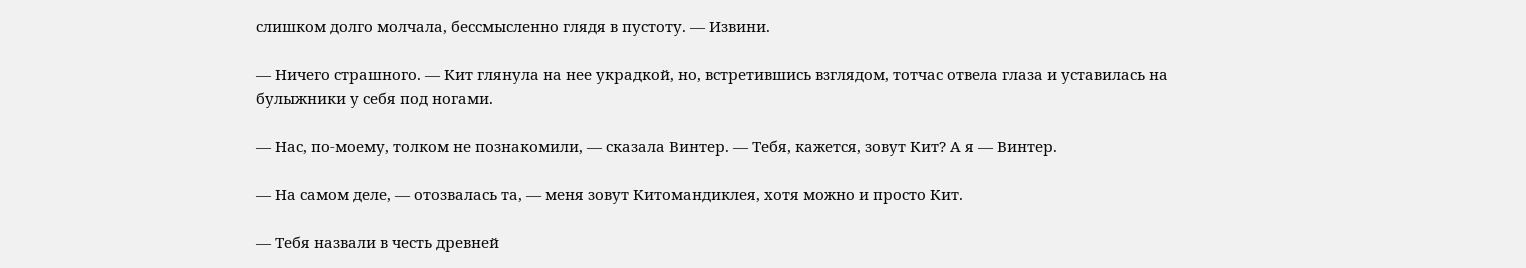слишком долго молчала, бессмысленно глядя в пустоту. — Извини.

— Ничего страшного. — Кит глянула на нее украдкой, но, встретившись взглядом, тотчас отвела глаза и уставилась на булыжники у себя под ногами.

— Нас, по-моему, толком не познакомили, — сказала Винтер. — Тебя, кажется, зовут Кит? А я — Винтер.

— На самом деле, — отозвалась та, — меня зовут Китомандиклея, хотя можно и просто Кит.

— Тебя назвали в честь древней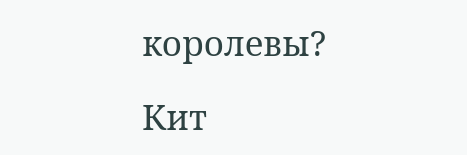королевы?

Кит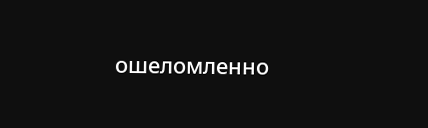ошеломленно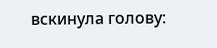вскинула голову: